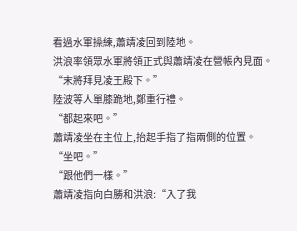看過水軍操練,蕭靖凌回到陸地。
洪浪率領眾水軍將領正式與蕭靖凌在營帳內見面。
“末將拜見凌王殿下。”
陸波等人單膝跪地,鄭重行禮。
“都起來吧。”
蕭靖凌坐在主位上,抬起手指了指兩側的位置。
“坐吧。”
“跟他們一樣。”
蕭靖凌指向白勝和洪浪:“入了我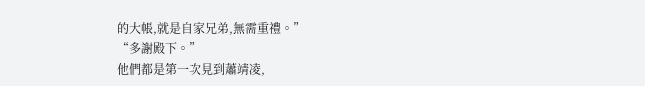的大帳,就是自家兄弟,無需重禮。”
“多謝殿下。”
他們都是第一次見到蕭靖凌,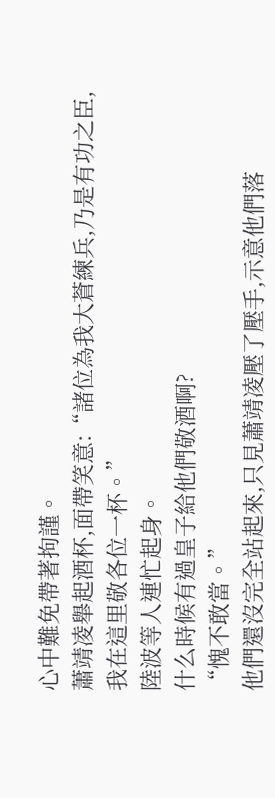心中難免帶著拘謹。
蕭靖凌舉起酒杯,面帶笑意:“諸位為我大蒼練兵,乃是有功之臣,我在這里敬各位一杯。”
陸波等人連忙起身。
什么時候有過皇子給他們敬酒啊?
“愧不敢當。”
他們還沒完全站起來,只見蕭靖凌壓了壓手,示意他們落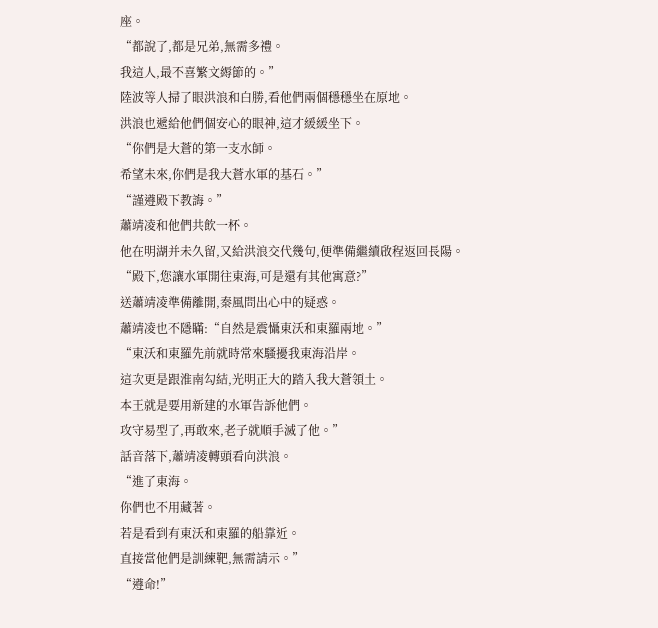座。
“都說了,都是兄弟,無需多禮。
我這人,最不喜繁文縟節的。”
陸波等人掃了眼洪浪和白勝,看他們兩個穩穩坐在原地。
洪浪也遞給他們個安心的眼神,這才緩緩坐下。
“你們是大蒼的第一支水師。
希望未來,你們是我大蒼水軍的基石。”
“謹遵殿下教誨。”
蕭靖凌和他們共飲一杯。
他在明湖并未久留,又給洪浪交代幾句,便準備繼續啟程返回長陽。
“殿下,您讓水軍開往東海,可是還有其他寓意?”
送蕭靖凌準備離開,秦風問出心中的疑惑。
蕭靖凌也不隱瞞:“自然是震懾東沃和東羅兩地。”
“東沃和東羅先前就時常來騷擾我東海沿岸。
這次更是跟淮南勾結,光明正大的踏入我大蒼領土。
本王就是要用新建的水軍告訴他們。
攻守易型了,再敢來,老子就順手滅了他。”
話音落下,蕭靖凌轉頭看向洪浪。
“進了東海。
你們也不用藏著。
若是看到有東沃和東羅的船靠近。
直接當他們是訓練靶,無需請示。”
“遵命!”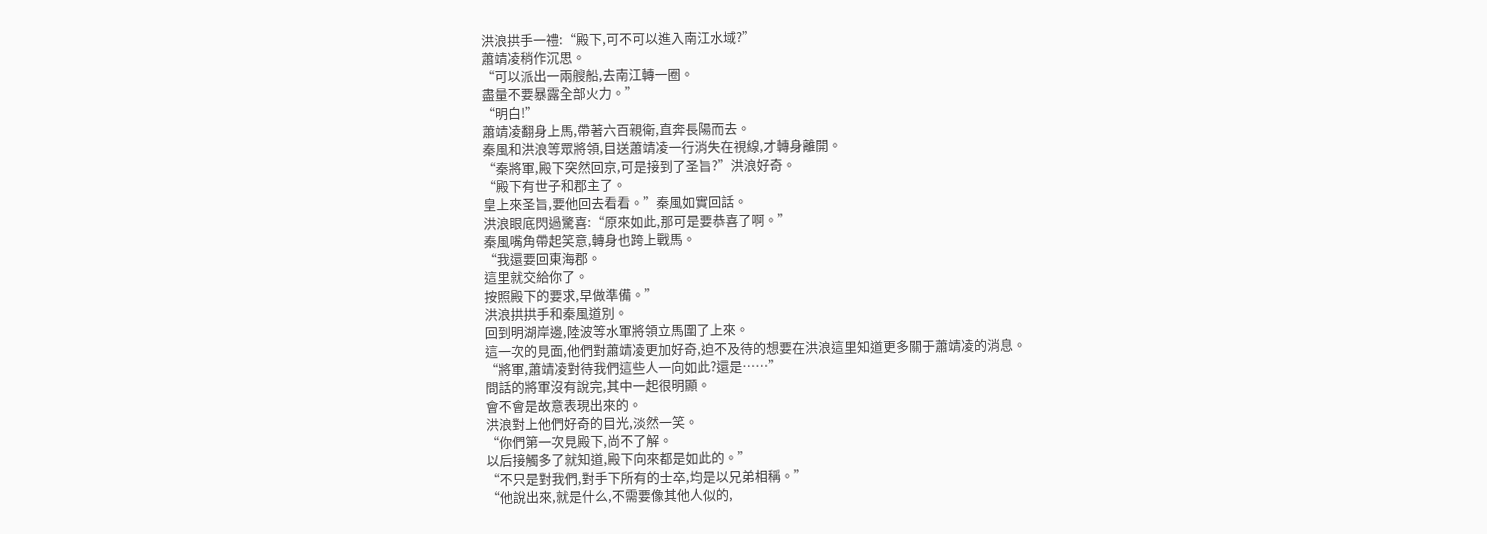洪浪拱手一禮:“殿下,可不可以進入南江水域?”
蕭靖凌稍作沉思。
“可以派出一兩艘船,去南江轉一圈。
盡量不要暴露全部火力。”
“明白!”
蕭靖凌翻身上馬,帶著六百親衛,直奔長陽而去。
秦風和洪浪等眾將領,目送蕭靖凌一行消失在視線,才轉身離開。
“秦將軍,殿下突然回京,可是接到了圣旨?”洪浪好奇。
“殿下有世子和郡主了。
皇上來圣旨,要他回去看看。”秦風如實回話。
洪浪眼底閃過驚喜:“原來如此,那可是要恭喜了啊。”
秦風嘴角帶起笑意,轉身也跨上戰馬。
“我還要回東海郡。
這里就交給你了。
按照殿下的要求,早做準備。”
洪浪拱拱手和秦風道別。
回到明湖岸邊,陸波等水軍將領立馬圍了上來。
這一次的見面,他們對蕭靖凌更加好奇,迫不及待的想要在洪浪這里知道更多關于蕭靖凌的消息。
“將軍,蕭靖凌對待我們這些人一向如此?還是……”
問話的將軍沒有說完,其中一起很明顯。
會不會是故意表現出來的。
洪浪對上他們好奇的目光,淡然一笑。
“你們第一次見殿下,尚不了解。
以后接觸多了就知道,殿下向來都是如此的。”
“不只是對我們,對手下所有的士卒,均是以兄弟相稱。”
“他說出來,就是什么,不需要像其他人似的,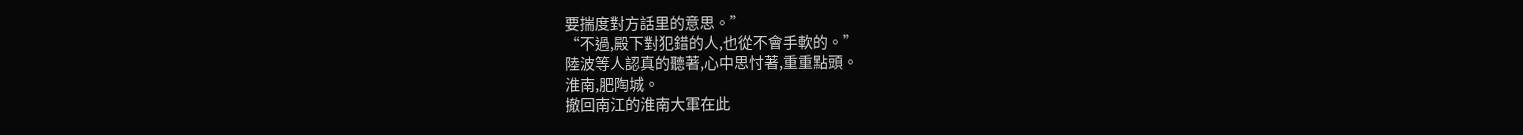要揣度對方話里的意思。”
“不過,殿下對犯錯的人,也從不會手軟的。”
陸波等人認真的聽著,心中思忖著,重重點頭。
淮南,肥陶城。
撤回南江的淮南大軍在此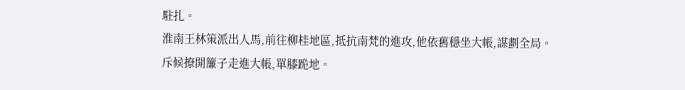駐扎。
淮南王林策派出人馬,前往柳桂地區,抵抗南梵的進攻,他依舊穩坐大帳,謀劃全局。
斥候撩開簾子走進大帳,單膝跪地。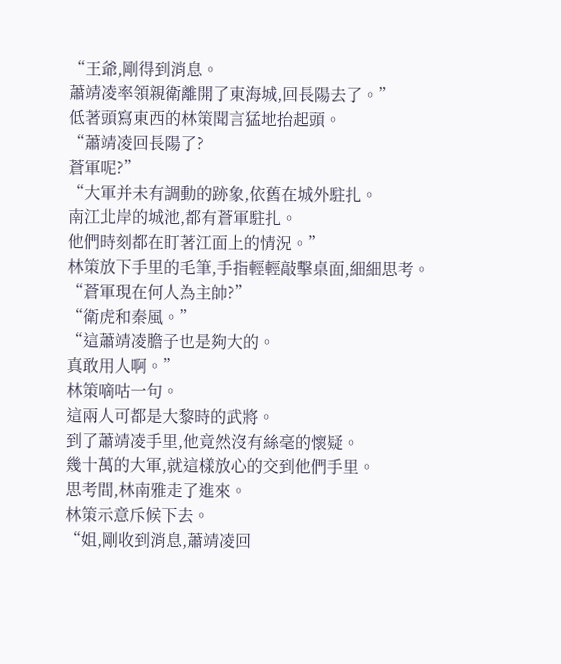“王爺,剛得到消息。
蕭靖凌率領親衛離開了東海城,回長陽去了。”
低著頭寫東西的林策聞言猛地抬起頭。
“蕭靖凌回長陽了?
蒼軍呢?”
“大軍并未有調動的跡象,依舊在城外駐扎。
南江北岸的城池,都有蒼軍駐扎。
他們時刻都在盯著江面上的情況。”
林策放下手里的毛筆,手指輕輕敲擊桌面,細細思考。
“蒼軍現在何人為主帥?”
“衛虎和秦風。”
“這蕭靖凌膽子也是夠大的。
真敢用人啊。”
林策嘀咕一句。
這兩人可都是大黎時的武將。
到了蕭靖凌手里,他竟然沒有絲毫的懷疑。
幾十萬的大軍,就這樣放心的交到他們手里。
思考間,林南雅走了進來。
林策示意斥候下去。
“姐,剛收到消息,蕭靖凌回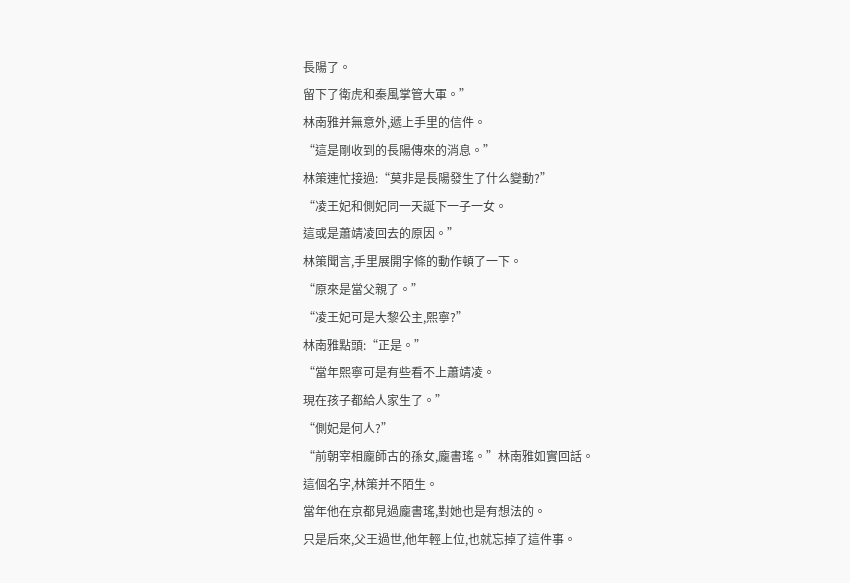長陽了。
留下了衛虎和秦風掌管大軍。”
林南雅并無意外,遞上手里的信件。
“這是剛收到的長陽傳來的消息。”
林策連忙接過:“莫非是長陽發生了什么變動?”
“凌王妃和側妃同一天誕下一子一女。
這或是蕭靖凌回去的原因。”
林策聞言,手里展開字條的動作頓了一下。
“原來是當父親了。”
“凌王妃可是大黎公主,熙寧?”
林南雅點頭:“正是。”
“當年熙寧可是有些看不上蕭靖凌。
現在孩子都給人家生了。”
“側妃是何人?”
“前朝宰相龐師古的孫女,龐書瑤。”林南雅如實回話。
這個名字,林策并不陌生。
當年他在京都見過龐書瑤,對她也是有想法的。
只是后來,父王過世,他年輕上位,也就忘掉了這件事。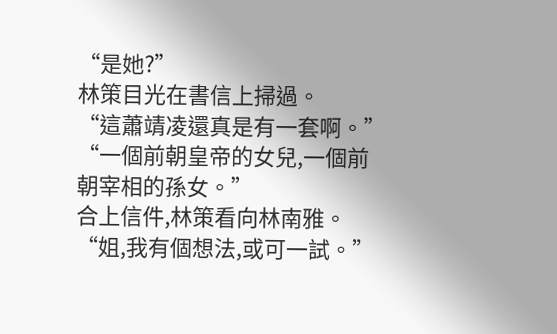“是她?”
林策目光在書信上掃過。
“這蕭靖凌還真是有一套啊。”
“一個前朝皇帝的女兒,一個前朝宰相的孫女。”
合上信件,林策看向林南雅。
“姐,我有個想法,或可一試。”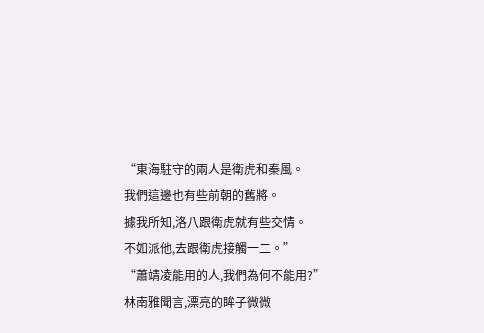“東海駐守的兩人是衛虎和秦風。
我們這邊也有些前朝的舊將。
據我所知,洛八跟衛虎就有些交情。
不如派他,去跟衛虎接觸一二。”
“蕭靖凌能用的人,我們為何不能用?”
林南雅聞言,漂亮的眸子微微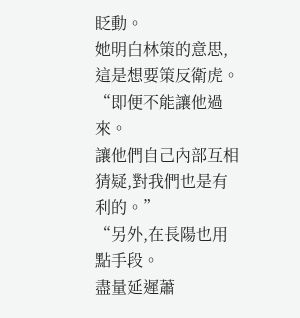眨動。
她明白林策的意思,這是想要策反衛虎。
“即便不能讓他過來。
讓他們自己內部互相猜疑,對我們也是有利的。”
“另外,在長陽也用點手段。
盡量延遲蕭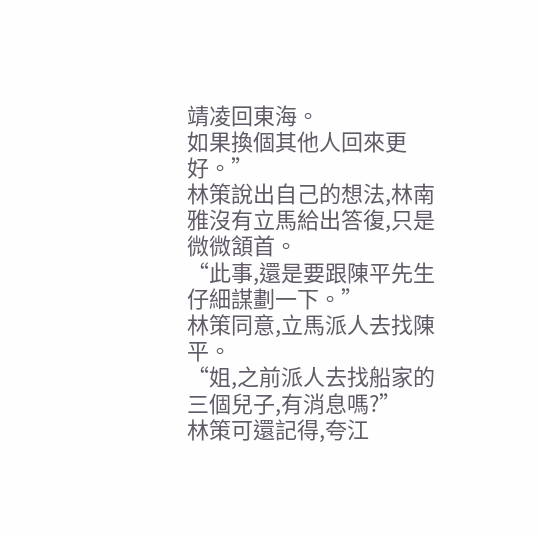靖凌回東海。
如果換個其他人回來更好。”
林策說出自己的想法,林南雅沒有立馬給出答復,只是微微頷首。
“此事,還是要跟陳平先生仔細謀劃一下。”
林策同意,立馬派人去找陳平。
“姐,之前派人去找船家的三個兒子,有消息嗎?”
林策可還記得,夸江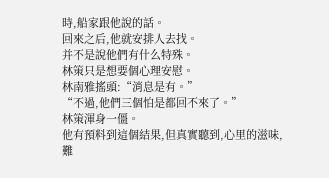時,船家跟他說的話。
回來之后,他就安排人去找。
并不是說他們有什么特殊。
林策只是想要個心理安慰。
林南雅搖頭:“消息是有。”
“不過,他們三個怕是都回不來了。”
林策渾身一僵。
他有預料到這個結果,但真實聽到,心里的滋味,難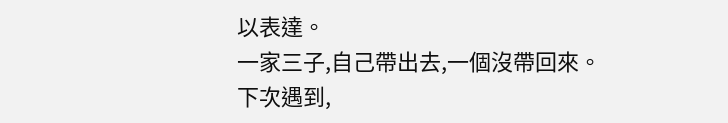以表達。
一家三子,自己帶出去,一個沒帶回來。
下次遇到,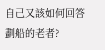自己又該如何回答劃船的老者?